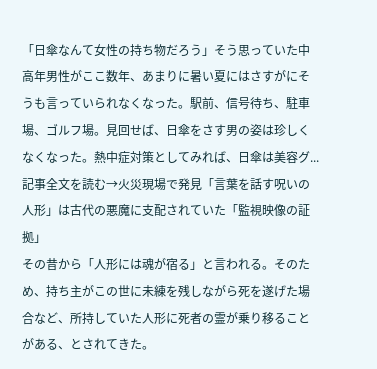「日傘なんて女性の持ち物だろう」そう思っていた中高年男性がここ数年、あまりに暑い夏にはさすがにそうも言っていられなくなった。駅前、信号待ち、駐車場、ゴルフ場。見回せば、日傘をさす男の姿は珍しくなくなった。熱中症対策としてみれば、日傘は美容グ...
記事全文を読む→火災現場で発見「言葉を話す呪いの人形」は古代の悪魔に支配されていた「監視映像の証拠」
その昔から「人形には魂が宿る」と言われる。そのため、持ち主がこの世に未練を残しながら死を遂げた場合など、所持していた人形に死者の霊が乗り移ることがある、とされてきた。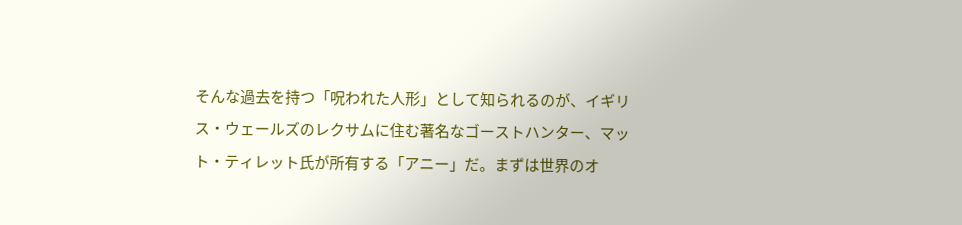そんな過去を持つ「呪われた人形」として知られるのが、イギリス・ウェールズのレクサムに住む著名なゴーストハンター、マット・ティレット氏が所有する「アニー」だ。まずは世界のオ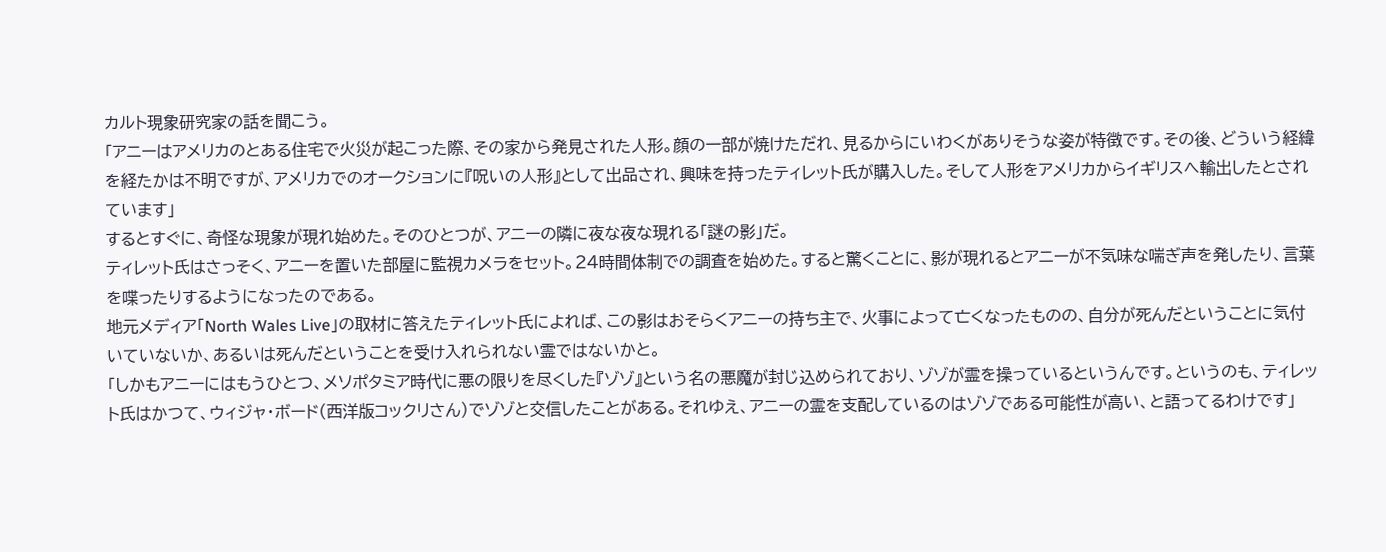カルト現象研究家の話を聞こう。
「アニーはアメリカのとある住宅で火災が起こった際、その家から発見された人形。顔の一部が焼けただれ、見るからにいわくがありそうな姿が特徴です。その後、どういう経緯を経たかは不明ですが、アメリカでのオークションに『呪いの人形』として出品され、興味を持ったティレット氏が購入した。そして人形をアメリカからイギリスへ輸出したとされています」
するとすぐに、奇怪な現象が現れ始めた。そのひとつが、アニーの隣に夜な夜な現れる「謎の影」だ。
ティレット氏はさっそく、アニーを置いた部屋に監視カメラをセット。24時間体制での調査を始めた。すると驚くことに、影が現れるとアニーが不気味な喘ぎ声を発したり、言葉を喋ったりするようになったのである。
地元メディア「North Wales Live」の取材に答えたティレット氏によれば、この影はおそらくアニーの持ち主で、火事によって亡くなったものの、自分が死んだということに気付いていないか、あるいは死んだということを受け入れられない霊ではないかと。
「しかもアニーにはもうひとつ、メソポタミア時代に悪の限りを尽くした『ゾゾ』という名の悪魔が封じ込められており、ゾゾが霊を操っているというんです。というのも、ティレット氏はかつて、ウィジャ・ボード(西洋版コックリさん)でゾゾと交信したことがある。それゆえ、アニーの霊を支配しているのはゾゾである可能性が高い、と語ってるわけです」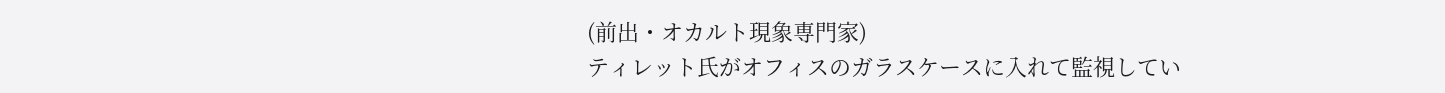(前出・オカルト現象専門家)
ティレット氏がオフィスのガラスケースに入れて監視してい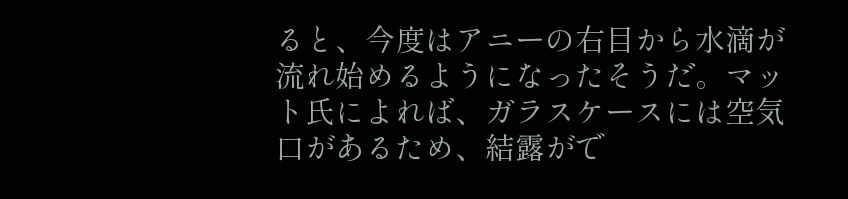ると、今度はアニーの右目から水滴が流れ始めるようになったそうだ。マット氏によれば、ガラスケースには空気口があるため、結露がで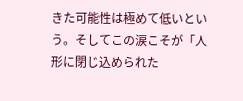きた可能性は極めて低いという。そしてこの涙こそが「人形に閉じ込められた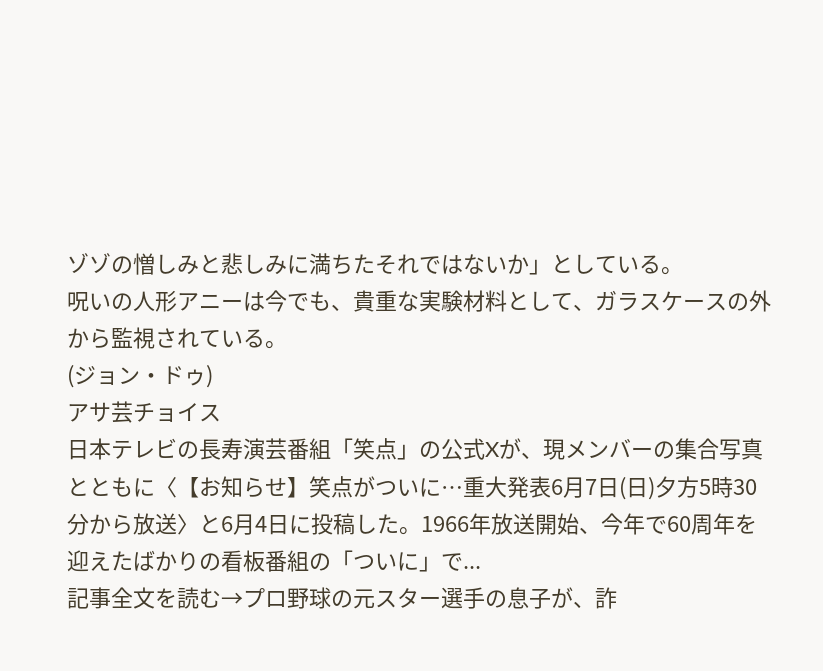ゾゾの憎しみと悲しみに満ちたそれではないか」としている。
呪いの人形アニーは今でも、貴重な実験材料として、ガラスケースの外から監視されている。
(ジョン・ドゥ)
アサ芸チョイス
日本テレビの長寿演芸番組「笑点」の公式Xが、現メンバーの集合写真とともに〈【お知らせ】笑点がついに…重大発表6月7日(日)夕方5時30分から放送〉と6月4日に投稿した。1966年放送開始、今年で60周年を迎えたばかりの看板番組の「ついに」で...
記事全文を読む→プロ野球の元スター選手の息子が、詐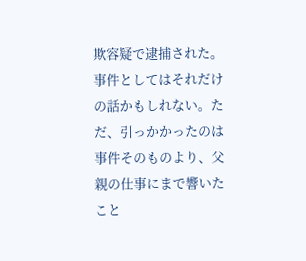欺容疑で逮捕された。事件としてはそれだけの話かもしれない。ただ、引っかかったのは事件そのものより、父親の仕事にまで響いたこと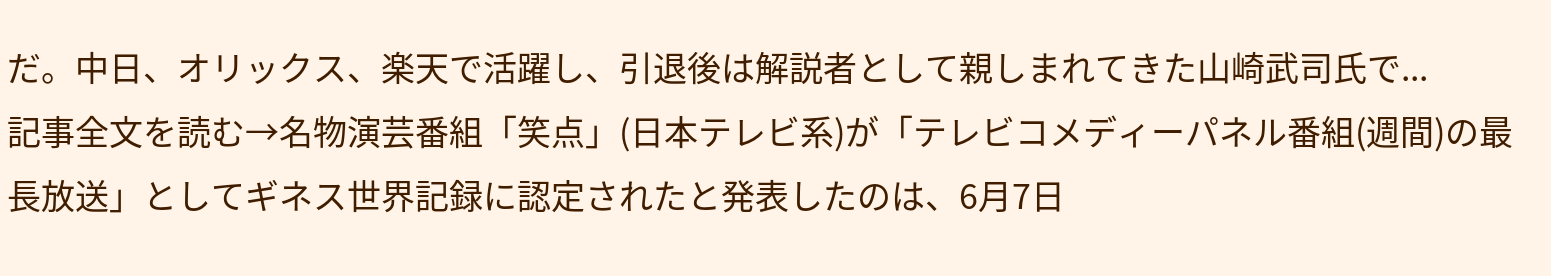だ。中日、オリックス、楽天で活躍し、引退後は解説者として親しまれてきた山崎武司氏で...
記事全文を読む→名物演芸番組「笑点」(日本テレビ系)が「テレビコメディーパネル番組(週間)の最長放送」としてギネス世界記録に認定されたと発表したのは、6月7日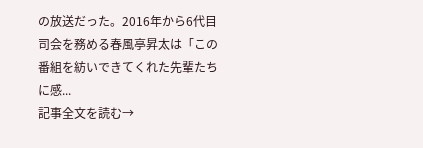の放送だった。2016年から6代目司会を務める春風亭昇太は「この番組を紡いできてくれた先輩たちに感...
記事全文を読む→